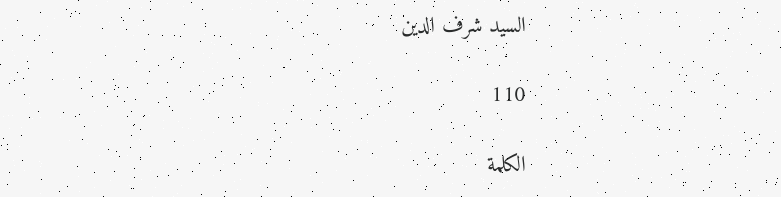السيد شرف الدين

110

الكلمة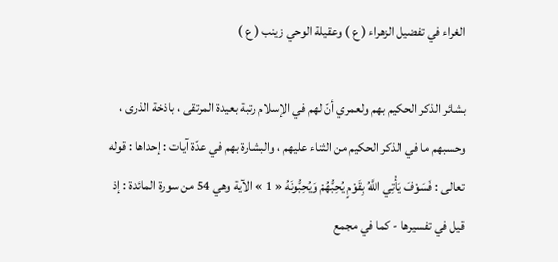الغراء في تفضيل الزهراء ( ع ) وعقيلة الوحي زينب ( ع )

بشائر الذكر الحكيم بهم ولعمري أنّ لهم في الإسلام رتبة بعيدة المرتقى ، باذخة الذرى ، وحسبهم ما في الذكر الحكيم من الثناء عليهم ، والبشارة بهم في عدّة آيات : إحداها : قوله تعالى : فَسَوْفَ يَأْتِي اللَّهُ بِقَوْمٍ يُحِبُّهُمْ وَيُحِبُّونَهُ « 1 » الآية وهي 54 من سورة المائدة : إذ قيل في تفسيرها - كما في مجمع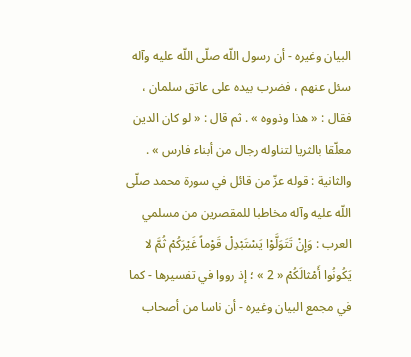البيان وغيره - أن رسول اللّه صلّى اللّه عليه وآله سئل عنهم ، فضرب بيده على عاتق سلمان ، فقال : « هذا وذووه » . ثم قال : « لو كان الدين معلّقا بالثريا لتناوله رجال من أبناء فارس » . والثانية : قوله عزّ من قائل في سورة محمد صلّى اللّه عليه وآله مخاطبا للمقصرين من مسلمي العرب : وَإِنْ تَتَوَلَّوْا يَسْتَبْدِلْ قَوْماً غَيْرَكُمْ ثُمَّ لا يَكُونُوا أَمْثالَكُمْ « 2 » ؛ إذ رووا في تفسيرها - كما في مجمع البيان وغيره - أن ناسا من أصحاب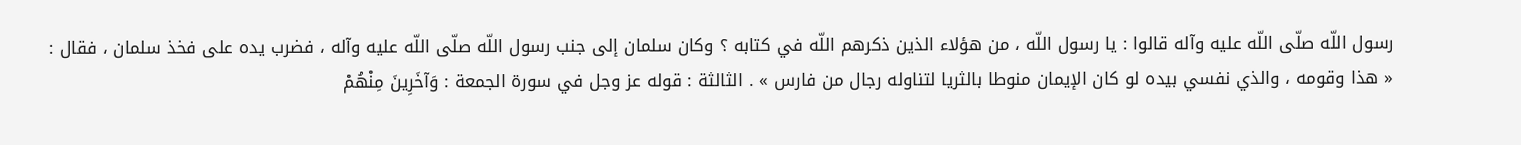رسول اللّه صلّى اللّه عليه وآله قالوا : يا رسول اللّه ، من هؤلاء الذين ذكرهم اللّه في كتابه ؟ وكان سلمان إلى جنب رسول اللّه صلّى اللّه عليه وآله ، فضرب يده على فخذ سلمان ، فقال : « هذا وقومه ، والذي نفسي بيده لو كان الإيمان منوطا بالثريا لتناوله رجال من فارس » . الثالثة : قوله عز وجل في سورة الجمعة : وَآخَرِينَ مِنْهُمْ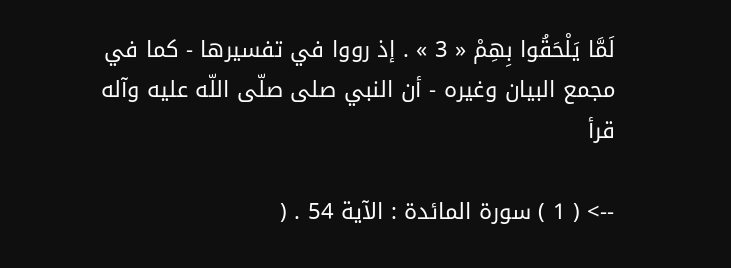لَمَّا يَلْحَقُوا بِهِمْ « 3 » . إذ رووا في تفسيرها - كما في مجمع البيان وغيره - أن النبي صلى صلّى اللّه عليه وآله قرأ

--> ( 1 ) سورة المائدة : الآية 54 . (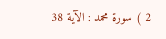2 ) سورة محمد : الآية 38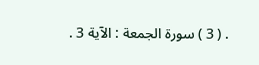. ( 3 ) سورة الجمعة : الآية 3 .